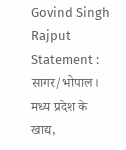Govind Singh Rajput Statement : सागर/भोपाल। मध्य प्रदेश के खाद्य,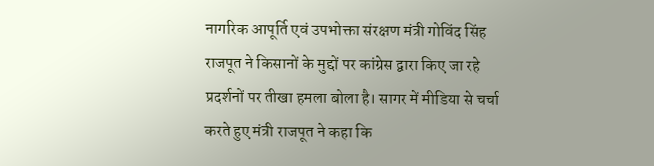नागरिक आपूर्ति एवं उपभोक्ता संरक्षण मंत्री गोविंद सिंह राजपूत ने किसानों के मुद्दों पर कांग्रेस द्वारा किए जा रहे प्रदर्शनों पर तीखा हमला बोला है। सागर में मीडिया से चर्चा करते हुए मंत्री राजपूत ने कहा कि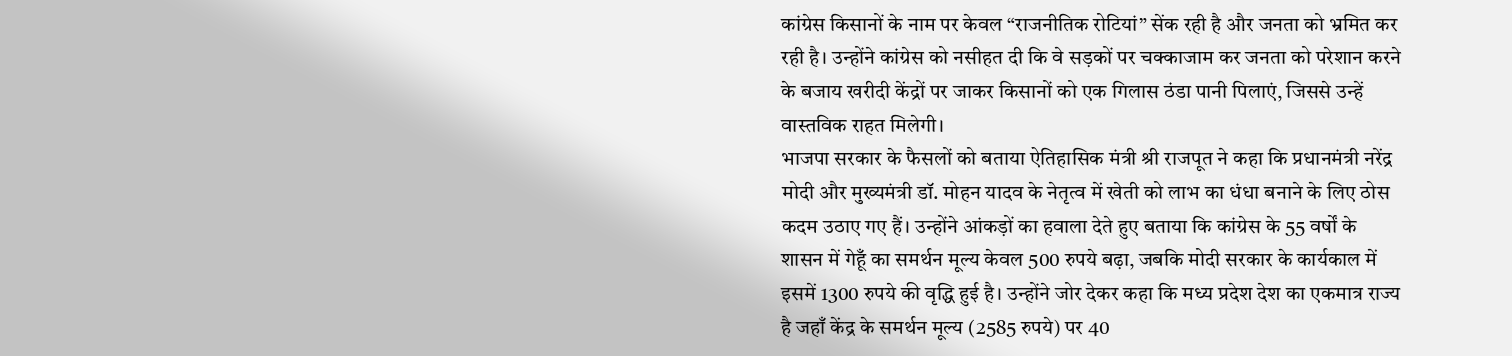कांग्रेस किसानों के नाम पर केवल “राजनीतिक रोटियां” सेंक रही है और जनता को भ्रमित कर रही है। उन्होंने कांग्रेस को नसीहत दी कि वे सड़कों पर चक्काजाम कर जनता को परेशान करने के बजाय खरीदी केंद्रों पर जाकर किसानों को एक गिलास ठंडा पानी पिलाएं, जिससे उन्हें वास्तविक राहत मिलेगी।
भाजपा सरकार के फैसलों को बताया ऐतिहासिक मंत्री श्री राजपूत ने कहा कि प्रधानमंत्री नरेंद्र मोदी और मुख्यमंत्री डॉ. मोहन यादव के नेतृत्व में खेती को लाभ का धंधा बनाने के लिए ठोस कदम उठाए गए हैं। उन्होंने आंकड़ों का हवाला देते हुए बताया कि कांग्रेस के 55 वर्षों के शासन में गेहूँ का समर्थन मूल्य केवल 500 रुपये बढ़ा, जबकि मोदी सरकार के कार्यकाल में इसमें 1300 रुपये की वृद्धि हुई है। उन्होंने जोर देकर कहा कि मध्य प्रदेश देश का एकमात्र राज्य है जहाँ केंद्र के समर्थन मूल्य (2585 रुपये) पर 40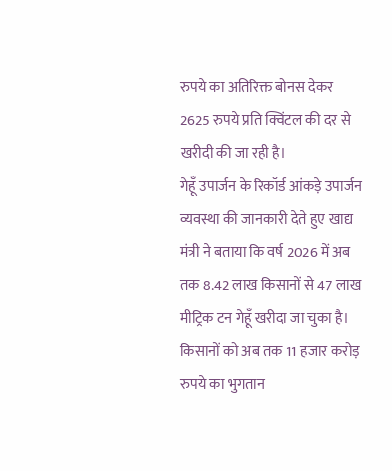रुपये का अतिरिक्त बोनस देकर 2625 रुपये प्रति क्विंटल की दर से खरीदी की जा रही है।
गेहूँ उपार्जन के रिकॉर्ड आंकड़े उपार्जन व्यवस्था की जानकारी देते हुए खाद्य मंत्री ने बताया कि वर्ष 2026 में अब तक 8.42 लाख किसानों से 47 लाख मीट्रिक टन गेहूँ खरीदा जा चुका है। किसानों को अब तक 11 हजार करोड़ रुपये का भुगतान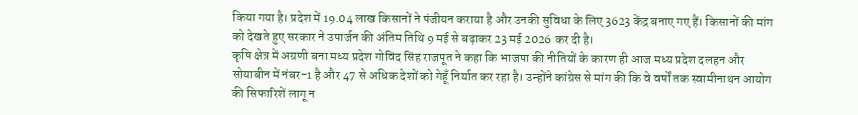किया गया है। प्रदेश में 19.04 लाख किसानों ने पंजीयन कराया है और उनकी सुविधा के लिए 3623 केंद्र बनाए गए हैं। किसानों की मांग को देखते हुए सरकार ने उपार्जन की अंतिम तिथि 9 मई से बढ़ाकर 23 मई 2026 कर दी है।
कृषि क्षेत्र में अग्रणी बना मध्य प्रदेश गोविंद सिंह राजपूत ने कहा कि भाजपा की नीतियों के कारण ही आज मध्य प्रदेश दलहन और सोयाबीन में नंबर-1 है और 47 से अधिक देशों को गेहूँ निर्यात कर रहा है। उन्होंने कांग्रेस से मांग की कि वे वर्षों तक स्वामीनाथन आयोग की सिफारिशें लागू न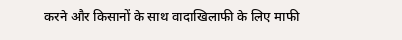करने और किसानों के साथ वादाखिलाफी के लिए माफी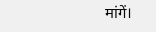मांगें।